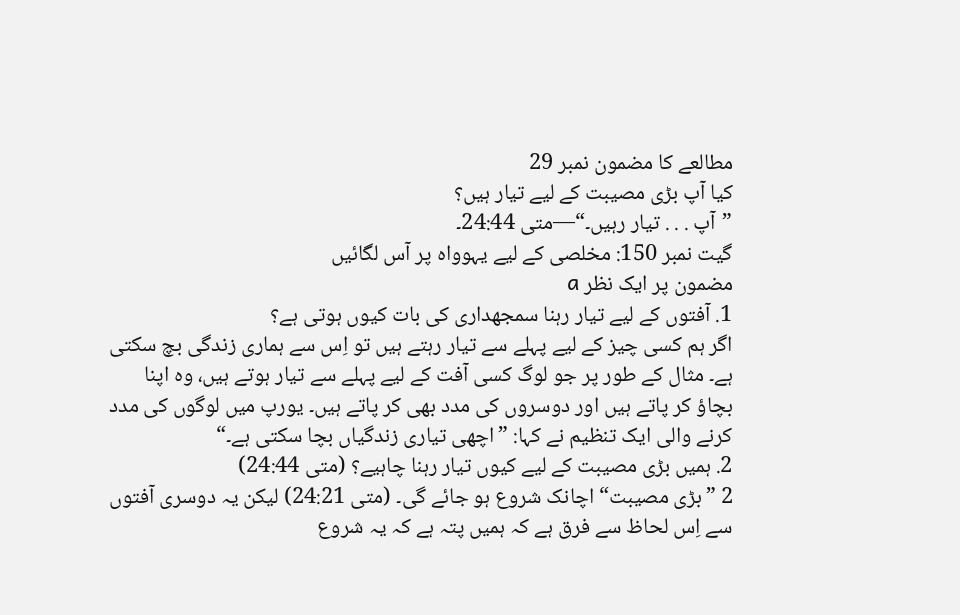مطالعے کا مضمون نمبر 29
کیا آپ بڑی مصیبت کے لیے تیار ہیں؟
”آپ . . . تیار رہیں۔“—متی 24:44۔
گیت نمبر 150: مخلصی کے لیے یہوواہ پر آس لگائیں
مضمون پر ایک نظر a
1. آفتوں کے لیے تیار رہنا سمجھداری کی بات کیوں ہوتی ہے؟
اگر ہم کسی چیز کے لیے پہلے سے تیار رہتے ہیں تو اِس سے ہماری زندگی بچ سکتی ہے۔ مثال کے طور پر جو لوگ کسی آفت کے لیے پہلے سے تیار ہوتے ہیں، وہ اپنا بچاؤ کر پاتے ہیں اور دوسروں کی مدد بھی کر پاتے ہیں۔ یورپ میں لوگوں کی مدد کرنے والی ایک تنظیم نے کہا: ”اچھی تیاری زندگیاں بچا سکتی ہے۔“
2. ہمیں بڑی مصیبت کے لیے کیوں تیار رہنا چاہیے؟ (متی 24:44)
2 ”بڑی مصیبت“ اچانک شروع ہو جائے گی۔ (متی 24:21) لیکن یہ دوسری آفتوں سے اِس لحاظ سے فرق ہے کہ ہمیں پتہ ہے کہ یہ شروع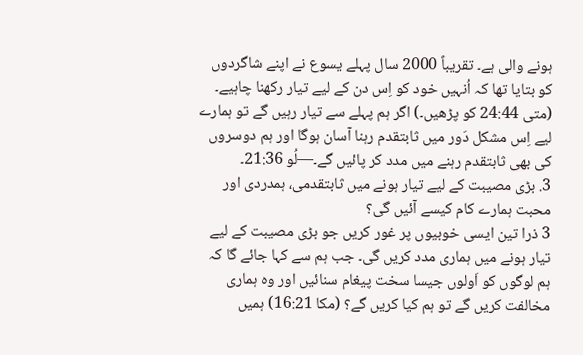ہونے والی ہے۔ تقریباً 2000 سال پہلے یسوع نے اپنے شاگردوں کو بتایا تھا کہ اُنہیں خود کو اِس دن کے لیے تیار رکھنا چاہیے۔ (متی 24:44 کو پڑھیں۔) اگر ہم پہلے سے تیار رہیں گے تو ہمارے لیے اِس مشکل دَور میں ثابتقدم رہنا آسان ہوگا اور ہم دوسروں کی بھی ثابتقدم رہنے میں مدد کر پائیں گے۔—لُو 21:36۔
3. بڑی مصیبت کے لیے تیار ہونے میں ثابتقدمی، ہمدردی اور محبت ہمارے کام کیسے آئیں گی؟
3 ذرا تین ایسی خوبیوں پر غور کریں جو بڑی مصیبت کے لیے تیار ہونے میں ہماری مدد کریں گی۔ جب ہم سے کہا جائے گا کہ ہم لوگوں کو اَولوں جیسا سخت پیغام سنائیں اور وہ ہماری مخالفت کریں گے تو ہم کیا کریں گے؟ (مکا 16:21) ہمیں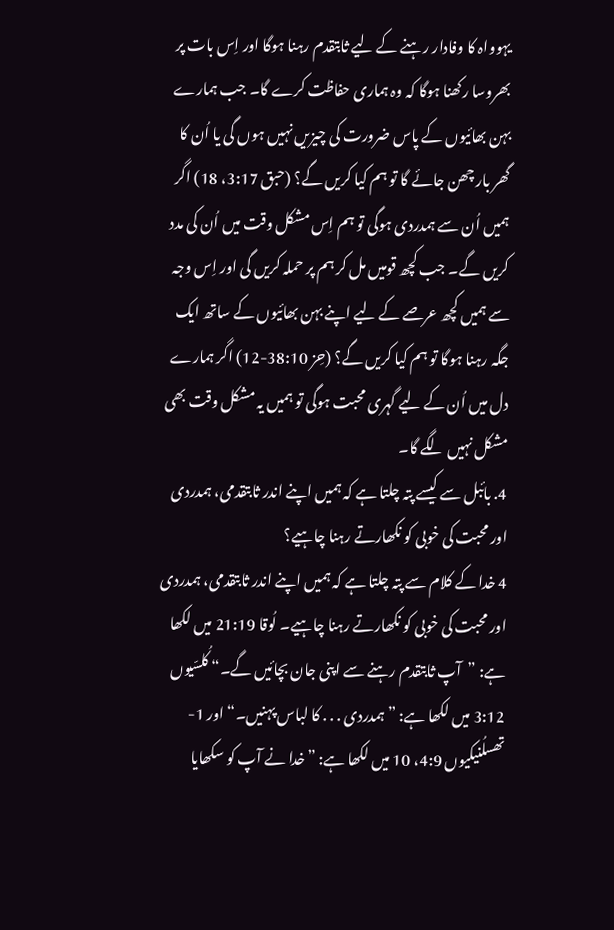یہوواہ کا وفادار رہنے کے لیے ثابتقدم رہنا ہوگا اور اِس بات پر بھروسا رکھنا ہوگا کہ وہ ہماری حفاظت کرے گا۔ جب ہمارے بہن بھائیوں کے پاس ضرورت کی چیزیں نہیں ہوں گی یا اُن کا گھر بار چھن جائے گا تو ہم کیا کریں گے؟ (حبق 3:17، 18) اگر ہمیں اُن سے ہمدردی ہوگی تو ہم اِس مشکل وقت میں اُن کی مدد کریں گے۔ جب کچھ قومیں مل کر ہم پر حملہ کریں گی اور اِس وجہ سے ہمیں کچھ عرصے کے لیے اپنے بہن بھائیوں کے ساتھ ایک جگہ رہنا ہوگا تو ہم کیا کریں گے؟ (حِز 38:10-12) اگر ہمارے دل میں اُن کے لیے گہری محبت ہوگی تو ہمیں یہ مشکل وقت بھی مشکل نہیں لگے گا۔
4. بائبل سے کیسے پتہ چلتا ہے کہ ہمیں اپنے اندر ثابتقدمی، ہمدردی اور محبت کی خوبی کو نکھارتے رہنا چاہیے؟
4 خدا کے کلام سے پتہ چلتا ہے کہ ہمیں اپنے اندر ثابتقدمی، ہمدردی اور محبت کی خوبی کو نکھارتے رہنا چاہیے۔ لُوقا 21:19 میں لکھا ہے: ”آپ ثابتقدم رہنے سے اپنی جان بچائیں گے۔“ کُلسّیوں 3:12 میں لکھا ہے: ”ہمدردی . . . کا لباس پہنیں۔“ اور 1-تھسلُنیکیوں 4:9، 10 میں لکھا ہے: ”خدا نے آپ کو سکھایا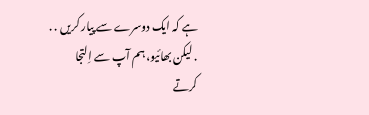ہے کہ ایک دوسرے سے پیار کریں . . . لیکن بھائیو، ہم آپ سے اِلتجا کرتے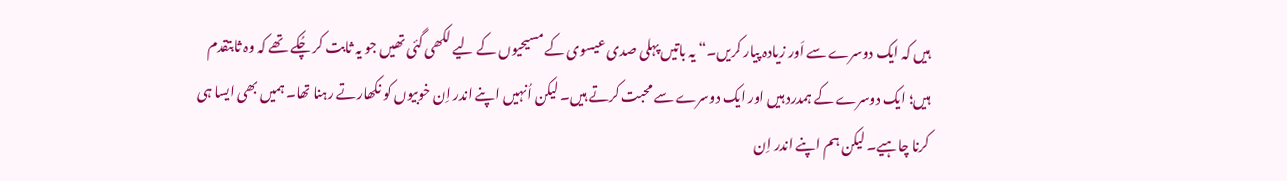ہیں کہ ایک دوسرے سے اَور زیادہ پیار کریں۔“ یہ باتیں پہلی صدی عیسوی کے مسیحیوں کے لیے لکھی گئی تھیں جو یہ ثابت کر چُکے تھے کہ وہ ثابتقدم ہیں؛ ایک دوسرے کے ہمدرد ہیں اور ایک دوسرے سے محبت کرتے ہیں۔ لیکن اُنہیں اپنے اندر اِن خوبیوں کو نکھارتے رہنا تھا۔ ہمیں بھی ایسا ہی کرنا چاہیے۔ لیکن ہم اپنے اندر اِن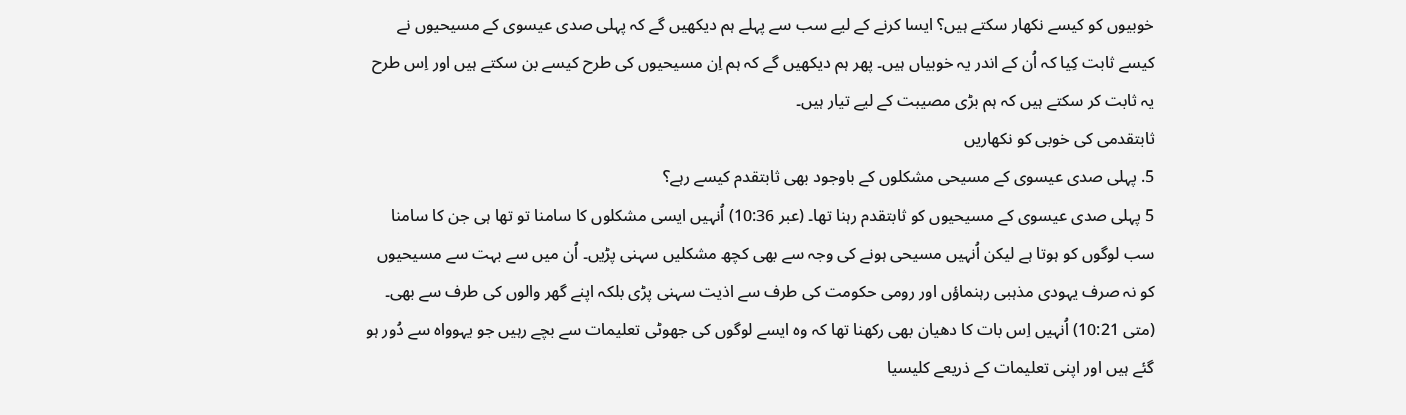خوبیوں کو کیسے نکھار سکتے ہیں؟ ایسا کرنے کے لیے سب سے پہلے ہم دیکھیں گے کہ پہلی صدی عیسوی کے مسیحیوں نے کیسے ثابت کِیا کہ اُن کے اندر یہ خوبیاں ہیں۔ پھر ہم دیکھیں گے کہ ہم اِن مسیحیوں کی طرح کیسے بن سکتے ہیں اور اِس طرح یہ ثابت کر سکتے ہیں کہ ہم بڑی مصیبت کے لیے تیار ہیں۔
ثابتقدمی کی خوبی کو نکھاریں
5. پہلی صدی عیسوی کے مسیحی مشکلوں کے باوجود بھی ثابتقدم کیسے رہے؟
5 پہلی صدی عیسوی کے مسیحیوں کو ثابتقدم رہنا تھا۔ (عبر 10:36) اُنہیں ایسی مشکلوں کا سامنا تو تھا ہی جن کا سامنا سب لوگوں کو ہوتا ہے لیکن اُنہیں مسیحی ہونے کی وجہ سے بھی کچھ مشکلیں سہنی پڑیں۔ اُن میں سے بہت سے مسیحیوں کو نہ صرف یہودی مذہبی رہنماؤں اور رومی حکومت کی طرف سے اذیت سہنی پڑی بلکہ اپنے گھر والوں کی طرف سے بھی۔ (متی 10:21) اُنہیں اِس بات کا دھیان بھی رکھنا تھا کہ وہ ایسے لوگوں کی جھوٹی تعلیمات سے بچے رہیں جو یہوواہ سے دُور ہو گئے ہیں اور اپنی تعلیمات کے ذریعے کلیسیا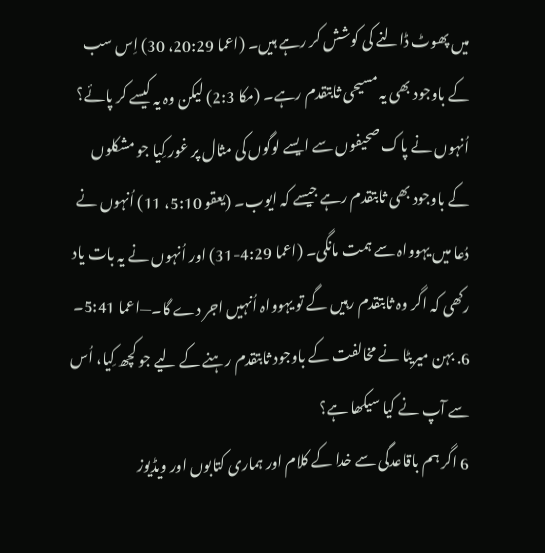میں پھوٹ ڈالنے کی کوشش کر رہے ہیں۔ (اعما 20:29، 30) اِس سب کے باوجود بھی یہ مسیحی ثابتقدم رہے۔ (مکا 2:3) لیکن وہ یہ کیسے کر پائے؟ اُنہوں نے پاک صحیفوں سے ایسے لوگوں کی مثال پر غور کِیا جو مشکلوں کے باوجود بھی ثابتقدم رہے جیسے کہ ایوب۔ (یعقو 5:10، 11) اُنہوں نے دُعا میں یہوواہ سے ہمت مانگی۔ (اعما 4:29-31) اور اُنہوں نے یہ بات یاد رکھی کہ اگر وہ ثابتقدم رہیں گے تو یہوواہ اُنہیں اجر دے گا۔—اعما 5:41۔
6. بہن میریٹا نے مخالفت کے باوجود ثابتقدم رہنے کے لیے جو کچھ کِیا، اُس سے آپ نے کیا سیکھا ہے؟
6 اگر ہم باقاعدگی سے خدا کے کلام اور ہماری کتابوں اور ویڈیوز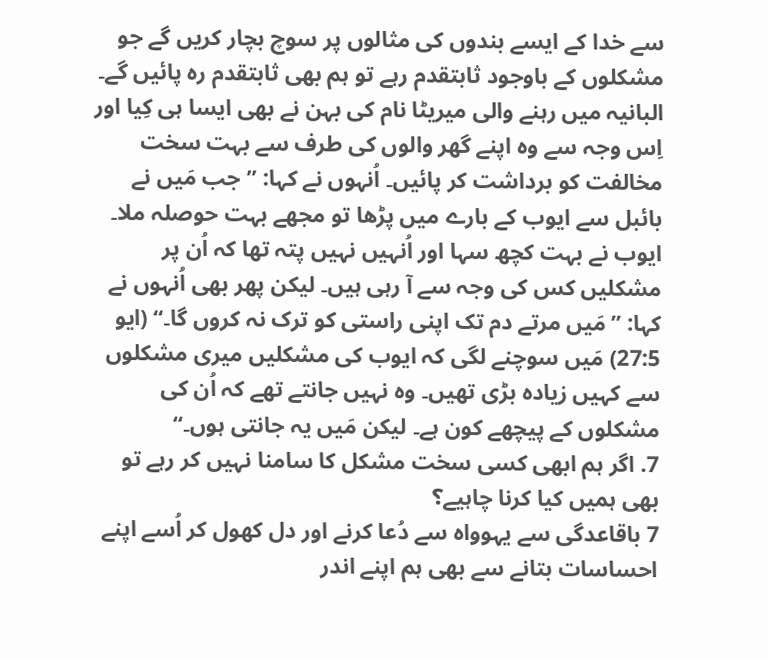سے خدا کے ایسے بندوں کی مثالوں پر سوچ بچار کریں گے جو مشکلوں کے باوجود ثابتقدم رہے تو ہم بھی ثابتقدم رہ پائیں گے۔ البانیہ میں رہنے والی میریٹا نام کی بہن نے بھی ایسا ہی کِیا اور اِس وجہ سے وہ اپنے گھر والوں کی طرف سے بہت سخت مخالفت کو برداشت کر پائیں۔ اُنہوں نے کہا: ”جب مَیں نے بائبل سے ایوب کے بارے میں پڑھا تو مجھے بہت حوصلہ ملا۔ ایوب نے بہت کچھ سہا اور اُنہیں نہیں پتہ تھا کہ اُن پر مشکلیں کس کی وجہ سے آ رہی ہیں۔ لیکن پھر بھی اُنہوں نے کہا: ”مَیں مرتے دم تک اپنی راستی کو ترک نہ کروں گا۔“ (ایو 27:5) مَیں سوچنے لگی کہ ایوب کی مشکلیں میری مشکلوں سے کہیں زیادہ بڑی تھیں۔ وہ نہیں جانتے تھے کہ اُن کی مشکلوں کے پیچھے کون ہے۔ لیکن مَیں یہ جانتی ہوں۔“
7. اگر ہم ابھی کسی سخت مشکل کا سامنا نہیں کر رہے تو بھی ہمیں کیا کرنا چاہیے؟
7 باقاعدگی سے یہوواہ سے دُعا کرنے اور دل کھول کر اُسے اپنے احساسات بتانے سے بھی ہم اپنے اندر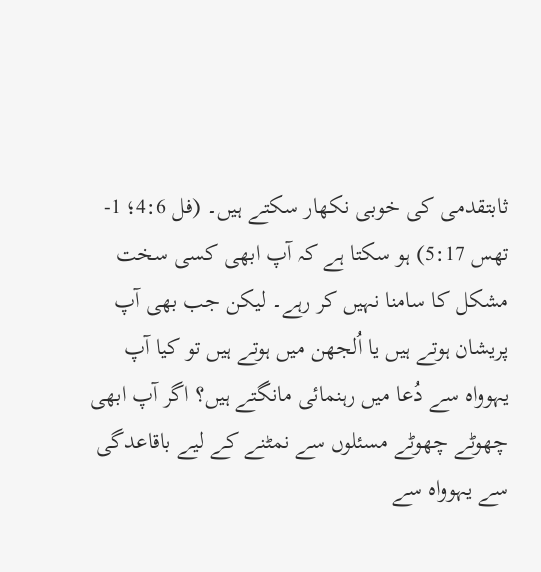ثابتقدمی کی خوبی نکھار سکتے ہیں۔ (فل 4:6؛ 1-تھس 5:17) ہو سکتا ہے کہ آپ ابھی کسی سخت مشکل کا سامنا نہیں کر رہے۔ لیکن جب بھی آپ پریشان ہوتے ہیں یا اُلجھن میں ہوتے ہیں تو کیا آپ یہوواہ سے دُعا میں رہنمائی مانگتے ہیں؟ اگر آپ ابھی چھوٹے چھوٹے مسئلوں سے نمٹنے کے لیے باقاعدگی سے یہوواہ سے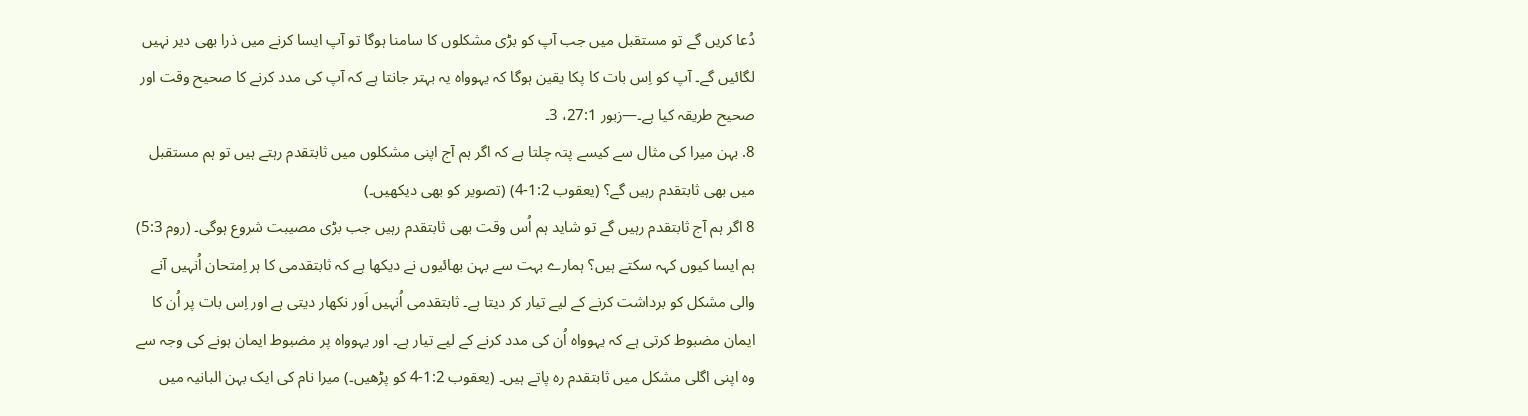دُعا کریں گے تو مستقبل میں جب آپ کو بڑی مشکلوں کا سامنا ہوگا تو آپ ایسا کرنے میں ذرا بھی دیر نہیں لگائیں گے۔ آپ کو اِس بات کا پکا یقین ہوگا کہ یہوواہ یہ بہتر جانتا ہے کہ آپ کی مدد کرنے کا صحیح وقت اور صحیح طریقہ کیا ہے۔—زبور 27:1، 3۔
8. بہن میرا کی مثال سے کیسے پتہ چلتا ہے کہ اگر ہم آج اپنی مشکلوں میں ثابتقدم رہتے ہیں تو ہم مستقبل میں بھی ثابتقدم رہیں گے؟ (یعقوب 1:2-4) (تصویر کو بھی دیکھیں۔)
8 اگر ہم آج ثابتقدم رہیں گے تو شاید ہم اُس وقت بھی ثابتقدم رہیں جب بڑی مصیبت شروع ہوگی۔ (روم 5:3) ہم ایسا کیوں کہہ سکتے ہیں؟ ہمارے بہت سے بہن بھائیوں نے دیکھا ہے کہ ثابتقدمی کا ہر اِمتحان اُنہیں آنے والی مشکل کو برداشت کرنے کے لیے تیار کر دیتا ہے۔ ثابتقدمی اُنہیں اَور نکھار دیتی ہے اور اِس بات پر اُن کا ایمان مضبوط کرتی ہے کہ یہوواہ اُن کی مدد کرنے کے لیے تیار ہے۔ اور یہوواہ پر مضبوط ایمان ہونے کی وجہ سے وہ اپنی اگلی مشکل میں ثابتقدم رہ پاتے ہیں۔ (یعقوب 1:2-4 کو پڑھیں۔) میرا نام کی ایک بہن البانیہ میں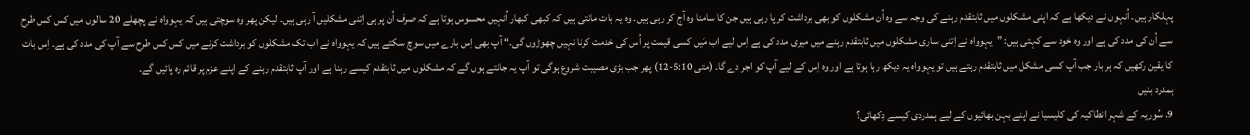پہلکار ہیں۔ اُنہوں نے دیکھا ہے کہ اپنی مشکلوں میں ثابتقدم رہنے کی وجہ سے وہ اُن مشکلوں کو بھی برداشت کر پا رہی ہیں جن کا سامنا وہ آج کر رہی ہیں۔ وہ یہ بات مانتی ہیں کہ کبھی کبھار اُنہیں محسوس ہوتا ہے کہ صرف اُن پر ہی اِتنی مشکلیں آ رہی ہیں۔ لیکن پھر وہ سوچتی ہیں کہ یہوواہ نے پچھلے 20 سالوں میں کس کس طرح سے اُن کی مدد کی ہے اور وہ خود سے کہتی ہیں: ”یہوواہ نے اِتنی ساری مشکلوں میں ثابتقدم رہنے میں میری مدد کی ہے اِس لیے اب مَیں کسی قیمت پر اُس کی خدمت کرنا نہیں چھوڑوں گی۔“ آپ بھی اِس بارے میں سوچ سکتے ہیں کہ یہوواہ نے اب تک مشکلوں کو برداشت کرنے میں کس کس طرح سے آپ کی مدد کی ہے۔ اِس بات کا یقین رکھیں کہ ہر بار جب آپ کسی مشکل میں ثابتقدم رہتے ہیں تو یہوواہ یہ دیکھ رہا ہوتا ہے اور وہ اِس کے لیے آپ کو اجر دے گا۔ (متی 5:10-12) پھر جب بڑی مصیبت شروع ہوگی تو آپ یہ جانتے ہوں گے کہ مشکلوں میں ثابتقدم کیسے رہنا ہے اور آپ ثابتقدم رہنے کے اپنے عزم پر قائم رہ پائیں گے۔
ہمدرد بنیں
9. سُوریہ کے شہر انطاکیہ کی کلیسیا نے اپنے بہن بھائیوں کے لیے ہمدردی کیسے دِکھائی؟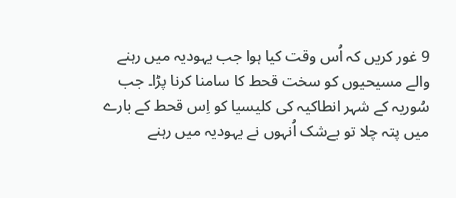9 غور کریں کہ اُس وقت کیا ہوا جب یہودیہ میں رہنے والے مسیحیوں کو سخت قحط کا سامنا کرنا پڑا۔ جب سُوریہ کے شہر انطاکیہ کی کلیسیا کو اِس قحط کے بارے میں پتہ چلا تو بےشک اُنہوں نے یہودیہ میں رہنے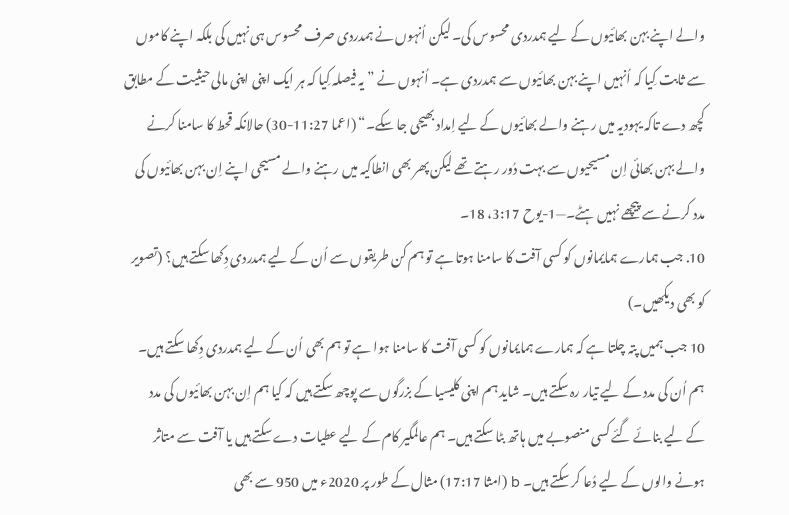والے اپنے بہن بھائیوں کے لیے ہمدردی محسوس کی۔ لیکن اُنہوں نے ہمدردی صرف محسوس ہی نہیں کی بلکہ اپنے کاموں سے ثابت کِیا کہ اُنہیں اپنے بہن بھائیوں سے ہمدردی ہے۔ اُنہوں نے ”یہ فیصلہ کِیا کہ ہر ایک اپنی اپنی مالی حیثیت کے مطابق کچھ دے تاکہ یہودیہ میں رہنے والے بھائیوں کے لیے اِمداد بھیجی جا سکے۔“ (اعما 11:27-30) حالانکہ قحط کا سامنا کرنے والے بہن بھائی اِن مسیحیوں سے بہت دُور رہتے تھے لیکن پھر بھی انطاکیہ میں رہنے والے مسیحی اپنے اِن بہن بھائیوں کی مدد کرنے سے پیچھے نہیں ہٹے۔—1-یوح 3:17، 18۔
10. جب ہمارے ہمایمانوں کو کسی آفت کا سامنا ہوتا ہے تو ہم کن طریقوں سے اُن کے لیے ہمدردی دِکھا سکتے ہیں؟ (تصویر کو بھی دیکھیں۔)
10 جب ہمیں پتہ چلتا ہے کہ ہمارے ہمایمانوں کو کسی آفت کا سامنا ہوا ہے تو ہم بھی اُن کے لیے ہمدردی دِکھا سکتے ہیں۔ ہم اُن کی مدد کے لیے تیار رہ سکتے ہیں۔ شاید ہم اپنی کلیسیا کے بزرگوں سے پوچھ سکتے ہیں کہ کیا ہم اِن بہن بھائیوں کی مدد کے لیے بنائے گئے کسی منصوبے میں ہاتھ بٹا سکتے ہیں۔ ہم عالمگیر کام کے لیے عطیات دے سکتے ہیں یا آفت سے متاثر ہونے والوں کے لیے دُعا کر سکتے ہیں۔ b (امثا 17:17) مثال کے طور پر 2020ء میں 950 سے بھی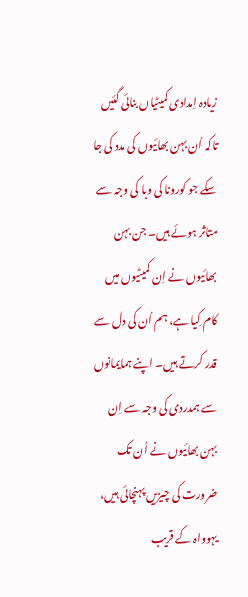زیادہ اِمدادی کمیٹیاں بنائی گئیں تاکہ اُن بہن بھائیوں کی مدد کی جا سکے جو کورونا کی وبا کی وجہ سے متاثر ہوئے ہیں۔ جن بہن بھائیوں نے اِن کمیٹیوں میں کام کِیا ہے، ہم اُن کی دل سے قدر کرتے ہیں۔ اپنے ہمایمانوں سے ہمدردی کی وجہ سے اِن بہن بھائیوں نے اُن تک ضرورت کی چیزیں پہنچائی ہیں، یہوواہ کے قریب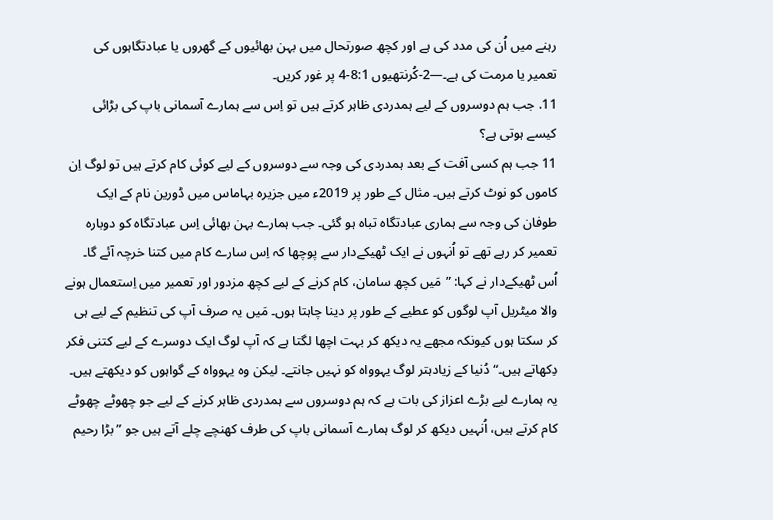رہنے میں اُن کی مدد کی ہے اور کچھ صورتحال میں بہن بھائیوں کے گھروں یا عبادتگاہوں کی تعمیر یا مرمت کی ہے۔—2-کُرنتھیوں 8:1-4 پر غور کریں۔
11. جب ہم دوسروں کے لیے ہمدردی ظاہر کرتے ہیں تو اِس سے ہمارے آسمانی باپ کی بڑائی کیسے ہوتی ہے؟
11 جب ہم کسی آفت کے بعد ہمدردی کی وجہ سے دوسروں کے لیے کوئی کام کرتے ہیں تو لوگ اِن کاموں کو نوٹ کرتے ہیں۔ مثال کے طور پر 2019ء میں جزیرہ بہاماس میں ڈورین نام کے ایک طوفان کی وجہ سے ہماری عبادتگاہ تباہ ہو گئی۔ جب ہمارے بہن بھائی اِس عبادتگاہ کو دوبارہ تعمیر کر رہے تھے تو اُنہوں نے ایک ٹھیکےدار سے پوچھا کہ اِس سارے کام میں کتنا خرچہ آئے گا۔ اُس ٹھیکےدار نے کہا: ”مَیں کچھ سامان، کام کرنے کے لیے کچھ مزدور اور تعمیر میں اِستعمال ہونے والا میٹریل آپ لوگوں کو عطیے کے طور پر دینا چاہتا ہوں۔ مَیں یہ صرف آپ کی تنظیم کے لیے ہی کر سکتا ہوں کیونکہ مجھے یہ دیکھ کر بہت اچھا لگتا ہے کہ آپ لوگ ایک دوسرے کے لیے کتنی فکر دِکھاتے ہیں۔“ دُنیا کے زیادہتر لوگ یہوواہ کو نہیں جانتے۔ لیکن وہ یہوواہ کے گواہوں کو دیکھتے ہیں۔ یہ ہمارے لیے بڑے اعزاز کی بات ہے کہ ہم دوسروں سے ہمدردی ظاہر کرنے کے لیے جو چھوٹے چھوٹے کام کرتے ہیں، اُنہیں دیکھ کر لوگ ہمارے آسمانی باپ کی طرف کھنچے چلے آتے ہیں جو ”بڑا رحیم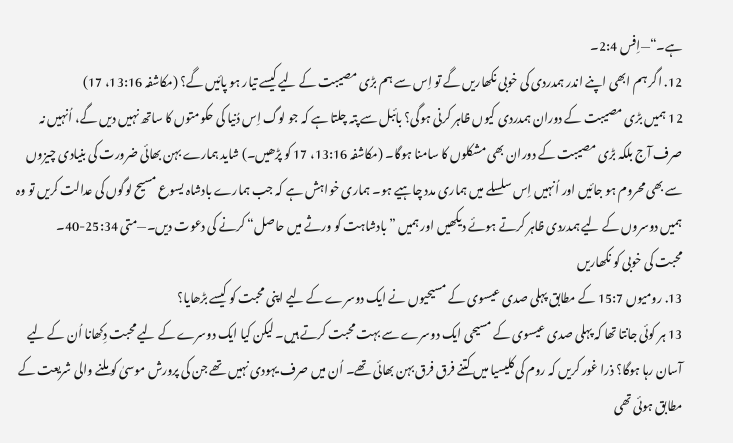ہے۔“—اِفس 2:4۔
12. اگر ہم ابھی اپنے اندر ہمدردی کی خوبی نکھاریں گے تو اِس سے ہم بڑی مصیبت کے لیے کیسے تیار ہو پائیں گے؟ (مکاشفہ 13:16، 17)
12 ہمیں بڑی مصیبت کے دوران ہمدردی کیوں ظاہر کرنی ہوگی؟ بائبل سے پتہ چلتا ہے کہ جو لوگ اِس دُنیا کی حکومتوں کا ساتھ نہیں دیں گے، اُنہیں نہ صرف آج بلکہ بڑی مصیبت کے دوران بھی مشکلوں کا سامنا ہوگا۔ (مکاشفہ 13:16، 17 کو پڑھیں۔) شاید ہمارے بہن بھائی ضرورت کی بنیادی چیزوں سے بھی محروم ہو جائیں اور اُنہیں اِس سلسلے میں ہماری مدد چاہیے ہو۔ ہماری خواہش ہے کہ جب ہمارے بادشاہ یسوع مسیح لوگوں کی عدالت کریں تو وہ ہمیں دوسروں کے لیے ہمدردی ظاہر کرتے ہوئے دیکھیں اور ہمیں ”بادشاہت کو ورثے میں حاصل“ کرنے کی دعوت دیں۔—متی 25:34-40۔
محبت کی خوبی کو نکھاریں
13. رومیوں 15:7 کے مطابق پہلی صدی عیسوی کے مسیحیوں نے ایک دوسرے کے لیے اپنی محبت کو کیسے بڑھایا؟
13 ہر کوئی جانتا تھا کہ پہلی صدی عیسوی کے مسیحی ایک دوسرے سے بہت محبت کرتے ہیں۔ لیکن کیا ایک دوسرے کے لیے محبت دِکھانا اُن کے لیے آسان رہا ہوگا؟ ذرا غور کریں کہ روم کی کلیسیا میں کتنے فرق فرق بہن بھائی تھے۔ اُن میں صرف یہودی نہیں تھے جن کی پرورش موسیٰ کو ملنے والی شریعت کے مطابق ہوئی تھی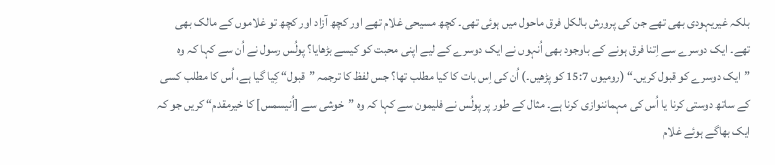بلکہ غیریہودی بھی تھے جن کی پرورش بالکل فرق ماحول میں ہوئی تھی۔ کچھ مسیحی غلام تھے اور کچھ آزاد اور کچھ تو غلاموں کے مالک بھی تھے۔ ایک دوسرے سے اِتنا فرق ہونے کے باوجود بھی اُنہوں نے ایک دوسرے کے لیے اپنی محبت کو کیسے بڑھایا؟ پولُس رسول نے اُن سے کہا کہ وہ ”ایک دوسرے کو قبول کریں۔“ (رومیوں 15:7 کو پڑھیں۔) اُن کی اِس بات کا کیا مطلب تھا؟ جس لفظ کا ترجمہ ”قبول“ کِیا گیا ہے، اُس کا مطلب کسی کے ساتھ دوستی کرنا یا اُس کی مہماننوازی کرنا ہے۔ مثال کے طور پر پولُس نے فلیمون سے کہا کہ وہ ”خوشی سے [اُنیسمس] کا خیرمقدم“ کریں جو کہ ایک بھاگے ہوئے غلام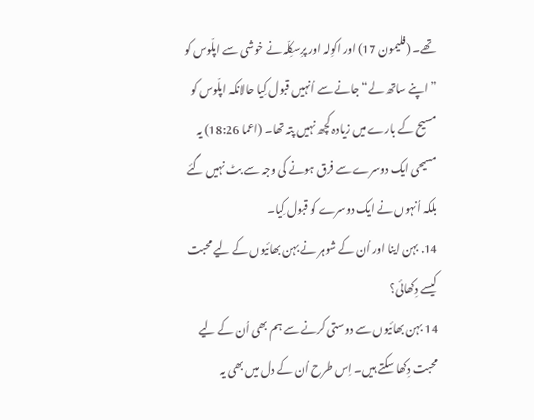تھے۔ (فلیمون 17) اور اکوِلہ اور پرِسکِلّہ نے خوشی سے اپلّوس کو ”اپنے ساتھ لے“ جانے سے اُنہیں قبول کِیا حالانکہ اپلّوس کو مسیح کے بارے میں زیادہ کچھ نہیں پتہ تھا۔ (اعما 18:26) یہ مسیحی ایک دوسرے سے فرق ہونے کی وجہ سے بٹ نہیں گئے بلکہ اُنہوں نے ایک دوسرے کو قبول کِیا۔
14. بہن اینا اور اُن کے شوہر نے بہن بھائیوں کے لیے محبت کیسے دِکھائی؟
14 بہن بھائیوں سے دوستی کرنے سے ہم بھی اُن کے لیے محبت دِکھا سکتے ہیں۔ اِس طرح اُن کے دل میں بھی یہ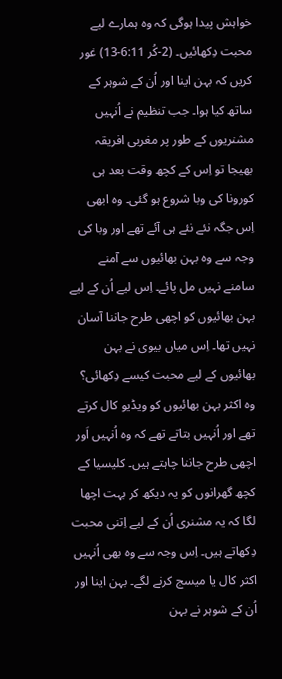خواہش پیدا ہوگی کہ وہ ہمارے لیے محبت دِکھائیں۔ (2-کُر 6:11-13) غور کریں کہ بہن اینا اور اُن کے شوہر کے ساتھ کیا ہوا۔ جب تنظیم نے اُنہیں مشنریوں کے طور پر مغربی افریقہ بھیجا تو اِس کے کچھ وقت بعد ہی کورونا کی وبا شروع ہو گئی۔ وہ ابھی اِس جگہ نئے نئے ہی آئے تھے اور وبا کی وجہ سے وہ بہن بھائیوں سے آمنے سامنے نہیں مل پائے۔ اِس لیے اُن کے لیے بہن بھائیوں کو اچھی طرح جاننا آسان نہیں تھا۔ اِس میاں بیوی نے بہن بھائیوں کے لیے محبت کیسے دِکھائی؟ وہ اکثر بہن بھائیوں کو ویڈیو کال کرتے تھے اور اُنہیں بتاتے تھے کہ وہ اُنہیں اَور اچھی طرح جاننا چاہتے ہیں۔ کلیسیا کے کچھ گھرانوں کو یہ دیکھ کر بہت اچھا لگا کہ یہ مشنری اُن کے لیے اِتنی محبت دِکھاتے ہیں۔ اِس وجہ سے وہ بھی اُنہیں اکثر کال یا میسج کرنے لگے۔ بہن اینا اور اُن کے شوہر نے بہن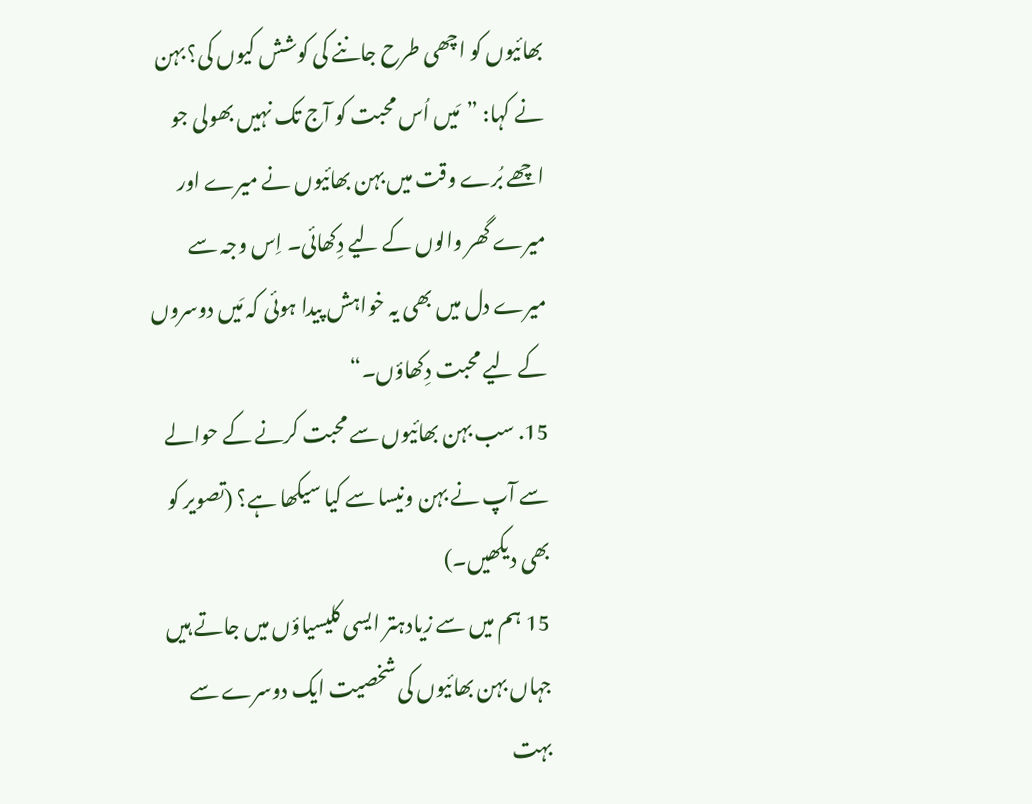بھائیوں کو اچھی طرح جاننے کی کوشش کیوں کی؟ بہن نے کہا: ”مَیں اُس محبت کو آج تک نہیں بھولی جو اچھے بُرے وقت میں بہن بھائیوں نے میرے اور میرے گھر والوں کے لیے دِکھائی۔ اِس وجہ سے میرے دل میں بھی یہ خواہش پیدا ہوئی کہ مَیں دوسروں کے لیے محبت دِکھاؤں۔“
15. سب بہن بھائیوں سے محبت کرنے کے حوالے سے آپ نے بہن ونیسا سے کیا سیکھا ہے؟ (تصویر کو بھی دیکھیں۔)
15 ہم میں سے زیادہتر ایسی کلیسیاؤں میں جاتے ہیں جہاں بہن بھائیوں کی شخصیت ایک دوسرے سے بہت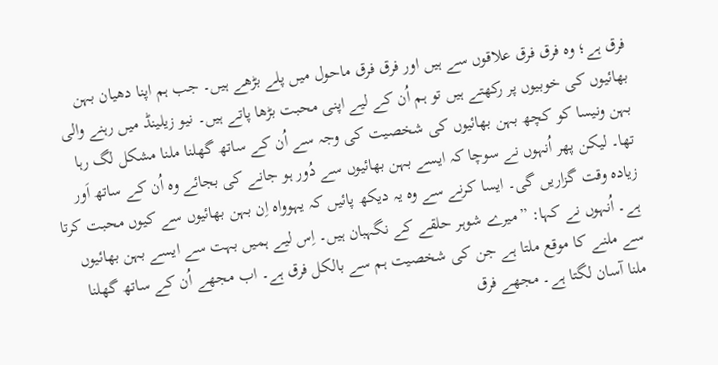فرق ہے؛ وہ فرق فرق علاقوں سے ہیں اور فرق فرق ماحول میں پلے بڑھے ہیں۔ جب ہم اپنا دھیان بہن بھائیوں کی خوبیوں پر رکھتے ہیں تو ہم اُن کے لیے اپنی محبت بڑھا پاتے ہیں۔ نیو زیلینڈ میں رہنے والی بہن ونیسا کو کچھ بہن بھائیوں کی شخصیت کی وجہ سے اُن کے ساتھ گھلنا ملنا مشکل لگ رہا تھا۔ لیکن پھر اُنہوں نے سوچا کہ ایسے بہن بھائیوں سے دُور ہو جانے کی بجائے وہ اُن کے ساتھ اَور زیادہ وقت گزاریں گی۔ ایسا کرنے سے وہ یہ دیکھ پائیں کہ یہوواہ اِن بہن بھائیوں سے کیوں محبت کرتا ہے۔ اُنہوں نے کہا: ”میرے شوہر حلقے کے نگہبان ہیں۔ اِس لیے ہمیں بہت سے ایسے بہن بھائیوں سے ملنے کا موقع ملتا ہے جن کی شخصیت ہم سے بالکل فرق ہے۔ اب مجھے اُن کے ساتھ گھلنا ملنا آسان لگتا ہے۔ مجھے فرق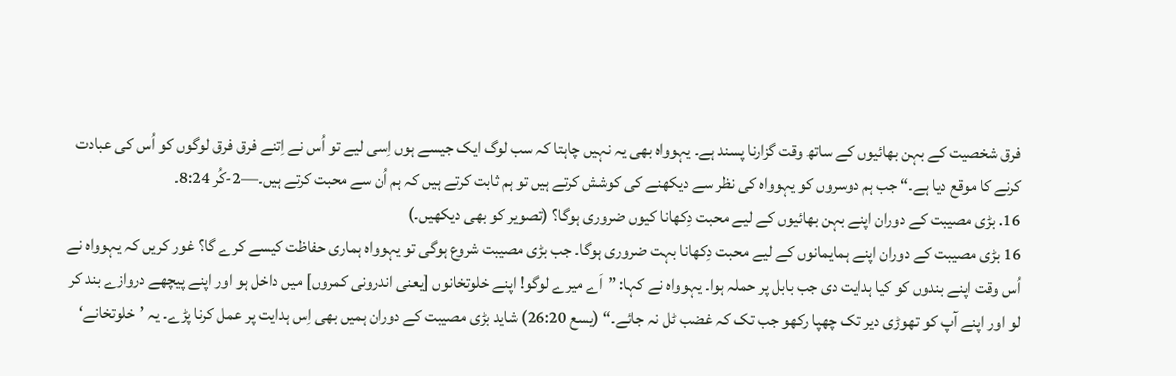فرق شخصیت کے بہن بھائیوں کے ساتھ وقت گزارنا پسند ہے۔ یہوواہ بھی یہ نہیں چاہتا کہ سب لوگ ایک جیسے ہوں اِسی لیے تو اُس نے اِتنے فرق فرق لوگوں کو اُس کی عبادت کرنے کا موقع دیا ہے۔“ جب ہم دوسروں کو یہوواہ کی نظر سے دیکھنے کی کوشش کرتے ہیں تو ہم ثابت کرتے ہیں کہ ہم اُن سے محبت کرتے ہیں۔—2-کُر 8:24۔
16. بڑی مصیبت کے دوران اپنے بہن بھائیوں کے لیے محبت دِکھانا کیوں ضروری ہوگا؟ (تصویر کو بھی دیکھیں۔)
16 بڑی مصیبت کے دوران اپنے ہمایمانوں کے لیے محبت دِکھانا بہت ضروری ہوگا۔ جب بڑی مصیبت شروع ہوگی تو یہوواہ ہماری حفاظت کیسے کرے گا؟ غور کریں کہ یہوواہ نے اُس وقت اپنے بندوں کو کیا ہدایت دی جب بابل پر حملہ ہوا۔ یہوواہ نے کہا: ”اَے میرے لوگو! اپنے خلوتخانوں [یعنی اندرونی کمروں] میں داخل ہو اور اپنے پیچھے دروازے بند کر لو اور اپنے آپ کو تھوڑی دیر تک چھپا رکھو جب تک کہ غضب ٹل نہ جائے۔“ (یسع 26:20) شاید بڑی مصیبت کے دوران ہمیں بھی اِس ہدایت پر عمل کرنا پڑے۔ یہ ’خلوتخانے‘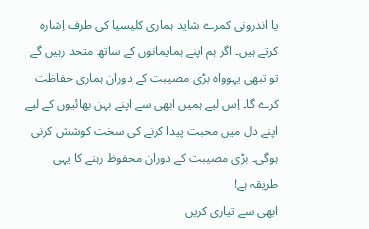یا اندرونی کمرے شاید ہماری کلیسیا کی طرف اِشارہ کرتے ہیں۔ اگر ہم اپنے ہمایمانوں کے ساتھ متحد رہیں گے تو تبھی یہوواہ بڑی مصیبت کے دوران ہماری حفاظت کرے گا۔ اِس لیے ہمیں ابھی سے اپنے بہن بھائیوں کے لیے اپنے دل میں محبت پیدا کرنے کی سخت کوشش کرنی ہوگی۔ بڑی مصیبت کے دوران محفوظ رہنے کا یہی طریقہ ہے!
ابھی سے تیاری کریں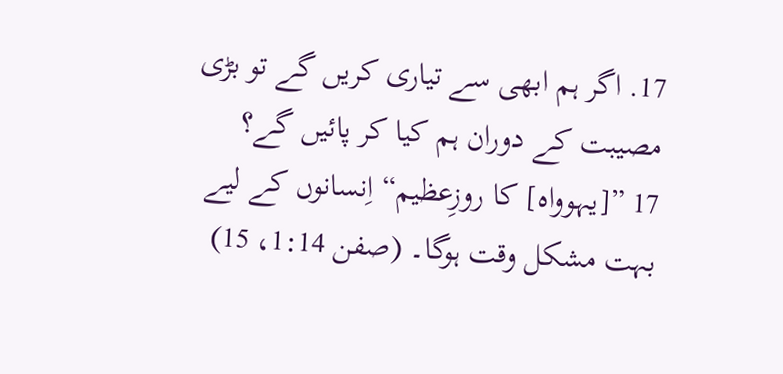17. اگر ہم ابھی سے تیاری کریں گے تو بڑی مصیبت کے دوران ہم کیا کر پائیں گے؟
17 ”[یہوواہ] کا روزِعظیم“ اِنسانوں کے لیے بہت مشکل وقت ہوگا۔ (صفن 1:14، 15)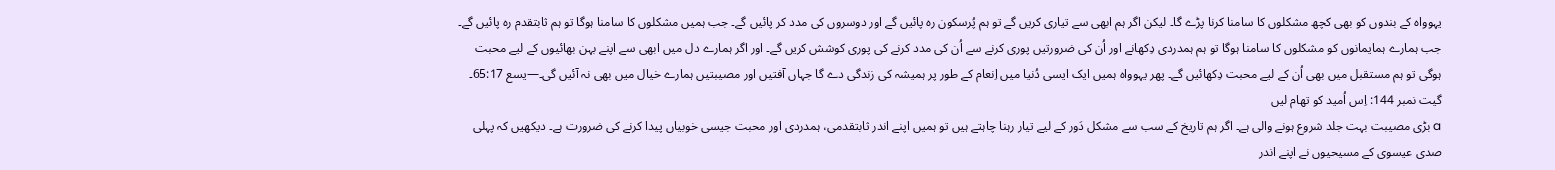یہوواہ کے بندوں کو بھی کچھ مشکلوں کا سامنا کرنا پڑے گا۔ لیکن اگر ہم ابھی سے تیاری کریں گے تو ہم پُرسکون رہ پائیں گے اور دوسروں کی مدد کر پائیں گے۔ جب ہمیں مشکلوں کا سامنا ہوگا تو ہم ثابتقدم رہ پائیں گے۔ جب ہمارے ہمایمانوں کو مشکلوں کا سامنا ہوگا تو ہم ہمدردی دِکھانے اور اُن کی ضرورتیں پوری کرنے سے اُن کی مدد کرنے کی پوری کوشش کریں گے۔ اور اگر ہمارے دل میں ابھی سے اپنے بہن بھائیوں کے لیے محبت ہوگی تو ہم مستقبل میں بھی اُن کے لیے محبت دِکھائیں گے۔ پھر یہوواہ ہمیں ایک ایسی دُنیا میں اِنعام کے طور پر ہمیشہ کی زندگی دے گا جہاں آفتیں اور مصیبتیں ہمارے خیال میں بھی نہ آئیں گی۔—یسع 65:17۔
گیت نمبر 144: اِس اُمید کو تھام لیں
a بڑی مصیبت بہت جلد شروع ہونے والی ہے۔ اگر ہم تاریخ کے سب سے مشکل دَور کے لیے تیار رہنا چاہتے ہیں تو ہمیں اپنے اندر ثابتقدمی، ہمدردی اور محبت جیسی خوبیاں پیدا کرنے کی ضرورت ہے۔ دیکھیں کہ پہلی صدی عیسوی کے مسیحیوں نے اپنے اندر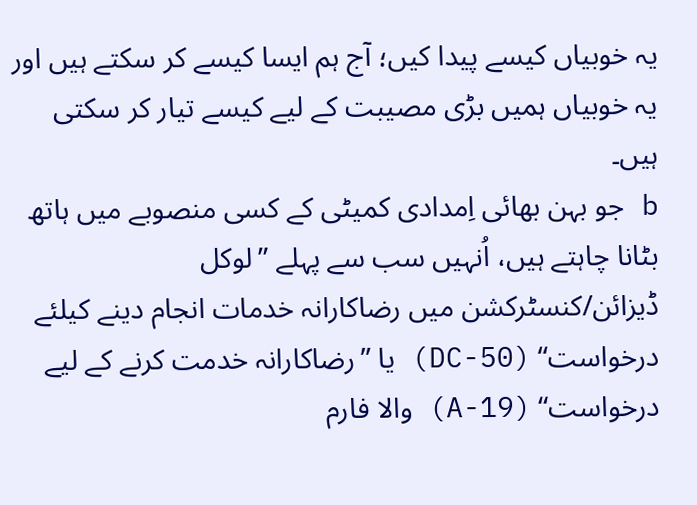یہ خوبیاں کیسے پیدا کیں؛ آج ہم ایسا کیسے کر سکتے ہیں اور یہ خوبیاں ہمیں بڑی مصیبت کے لیے کیسے تیار کر سکتی ہیں۔
b جو بہن بھائی اِمدادی کمیٹی کے کسی منصوبے میں ہاتھ بٹانا چاہتے ہیں، اُنہیں سب سے پہلے ”لوکل ڈیزائن/کنسٹرکشن میں رضاکارانہ خدمات انجام دینے کیلئے درخواست“ (DC-50) یا ”رضاکارانہ خدمت کرنے کے لیے درخواست“ (A-19) والا فارم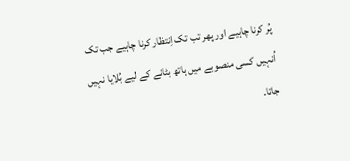پُر کرنا چاہیے اور پھر تب تک اِنتظار کرنا چاہیے جب تک اُنہیں کسی منصوبے میں ہاتھ بٹانے کے لیے بُلایا نہیں جاتا۔